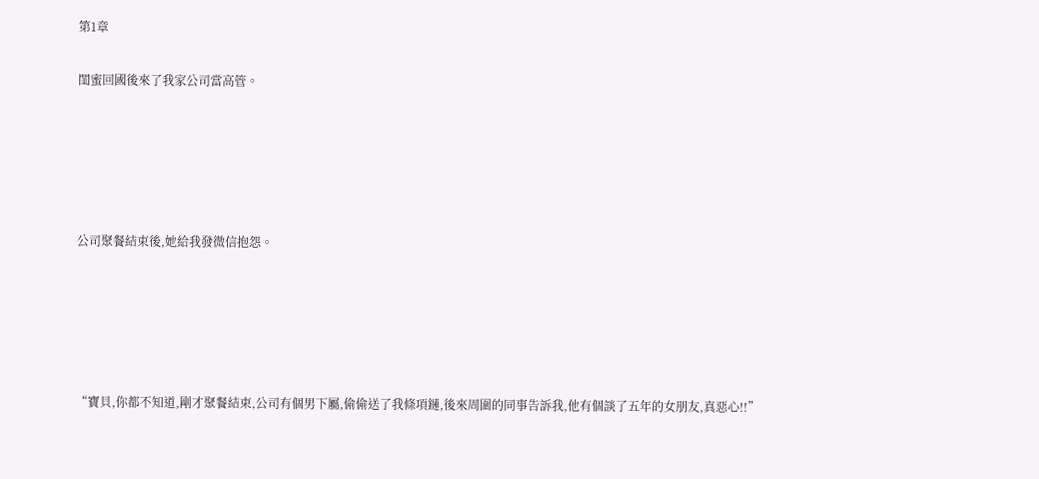第1章

閨蜜回國後來了我家公司當高管。





公司聚餐結束後,她給我發微信抱怨。





“寶貝,你都不知道,剛才聚餐結束,公司有個男下屬,偷偷送了我條項鏈,後來周圍的同事告訴我,他有個談了五年的女朋友,真惡心!!”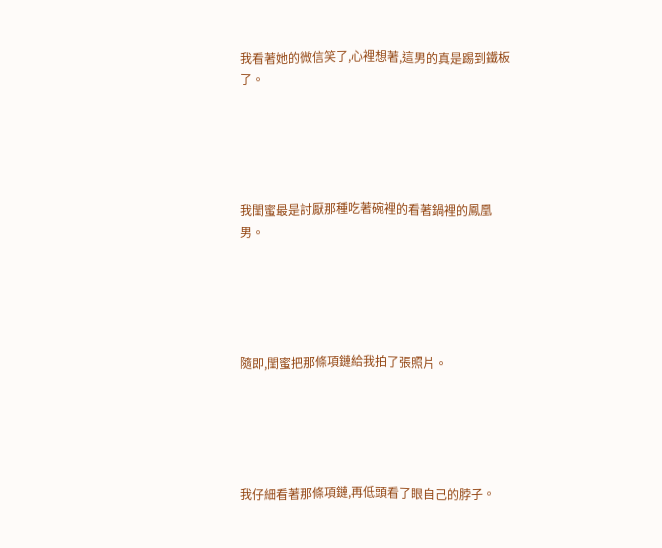我看著她的微信笑了,心裡想著,這男的真是踢到鐵板了。





我閨蜜最是討厭那種吃著碗裡的看著鍋裡的鳳凰男。





隨即,閨蜜把那條項鏈給我拍了張照片。





我仔細看著那條項鏈,再低頭看了眼自己的脖子。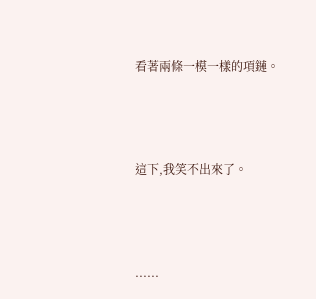看著兩條一模一樣的項鏈。





這下,我笑不出來了。





......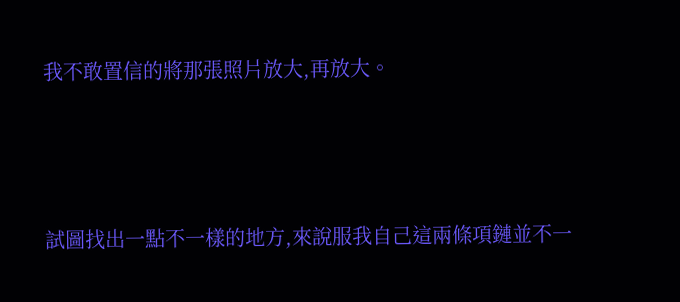我不敢置信的將那張照片放大,再放大。





試圖找出一點不一樣的地方,來說服我自己這兩條項鏈並不一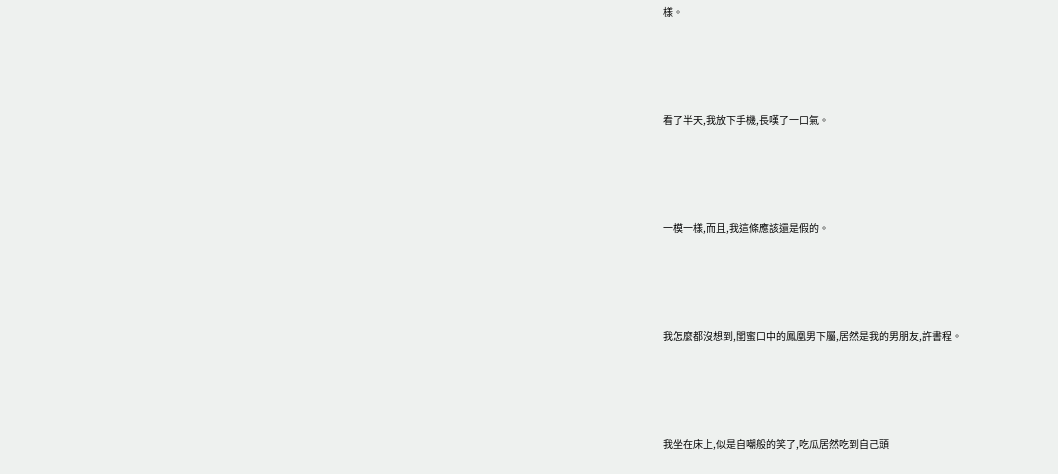樣。





看了半天,我放下手機,長嘆了一口氣。





一模一樣,而且,我這條應該還是假的。





我怎麼都沒想到,閨蜜口中的鳳凰男下屬,居然是我的男朋友,許書程。





我坐在床上,似是自嘲般的笑了,吃瓜居然吃到自己頭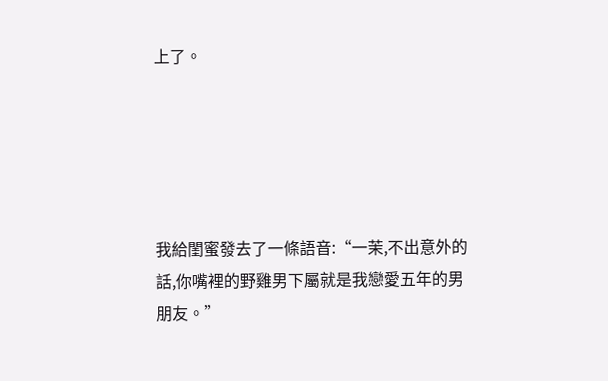上了。





我給閨蜜發去了一條語音:“一茉,不出意外的話,你嘴裡的野雞男下屬就是我戀愛五年的男朋友。”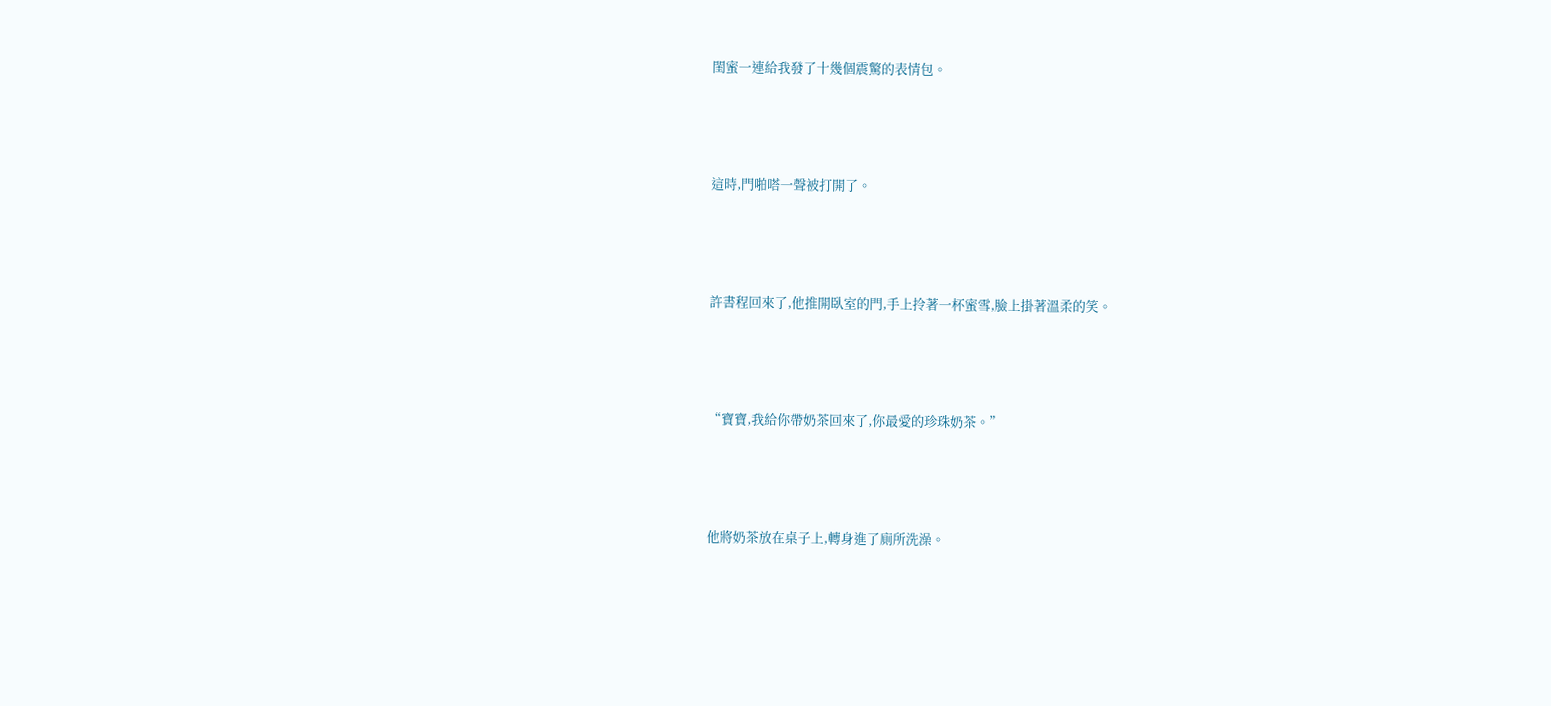閨蜜一連給我發了十幾個震驚的表情包。





這時,門啪嗒一聲被打開了。





許書程回來了,他推開臥室的門,手上拎著一杯蜜雪,臉上掛著溫柔的笑。





“寶寶,我給你帶奶茶回來了,你最愛的珍珠奶茶。”





他將奶茶放在桌子上,轉身進了廁所洗澡。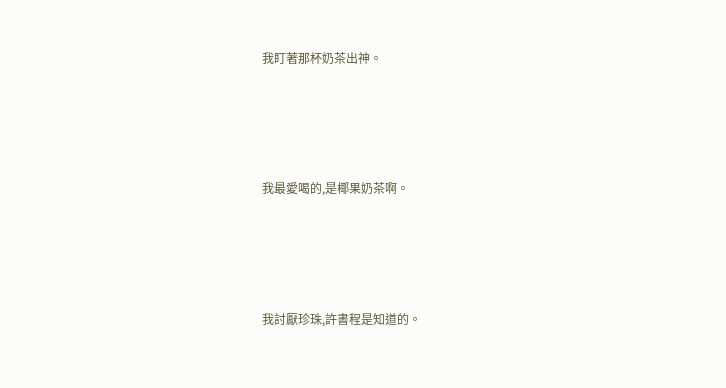我盯著那杯奶茶出神。





我最愛喝的,是椰果奶茶啊。





我討厭珍珠,許書程是知道的。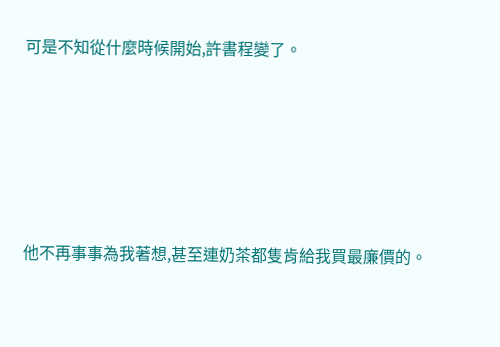可是不知從什麼時候開始,許書程變了。





他不再事事為我著想,甚至連奶茶都隻肯給我買最廉價的。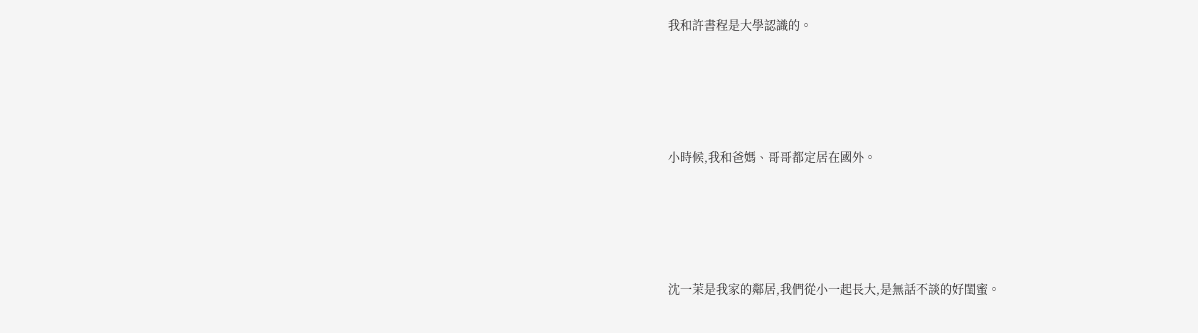我和許書程是大學認識的。





小時候,我和爸媽、哥哥都定居在國外。





沈一茉是我家的鄰居,我們從小一起長大,是無話不談的好閨蜜。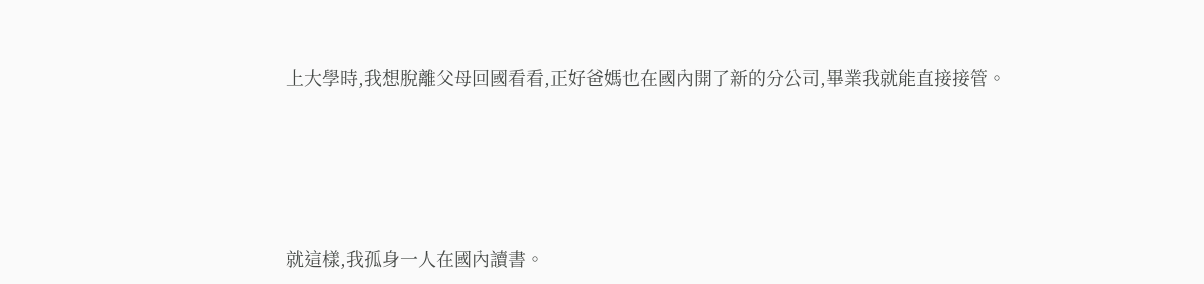上大學時,我想脫離父母回國看看,正好爸媽也在國內開了新的分公司,畢業我就能直接接管。





就這樣,我孤身一人在國內讀書。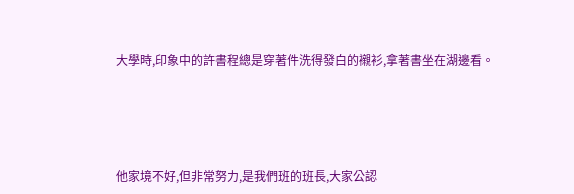大學時,印象中的許書程總是穿著件洗得發白的襯衫,拿著書坐在湖邊看。





他家境不好,但非常努力,是我們班的班長,大家公認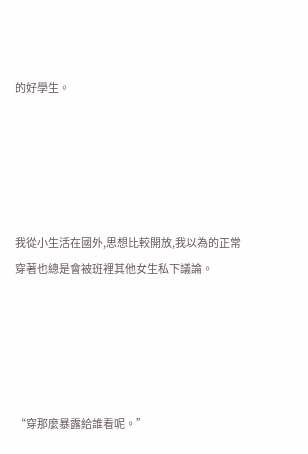的好學生。





我從小生活在國外,思想比較開放,我以為的正常穿著也總是會被班裡其他女生私下議論。





“穿那麼暴露給誰看呢。”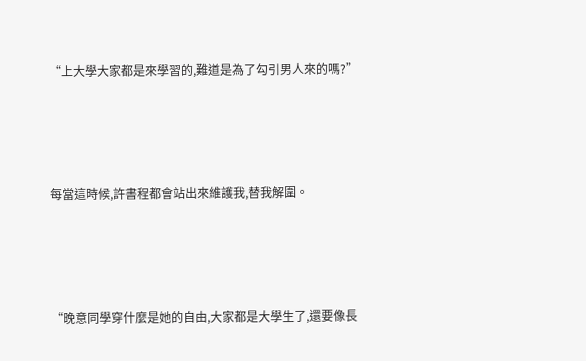“上大學大家都是來學習的,難道是為了勾引男人來的嗎?”





每當這時候,許書程都會站出來維護我,替我解圍。





“晚意同學穿什麼是她的自由,大家都是大學生了,還要像長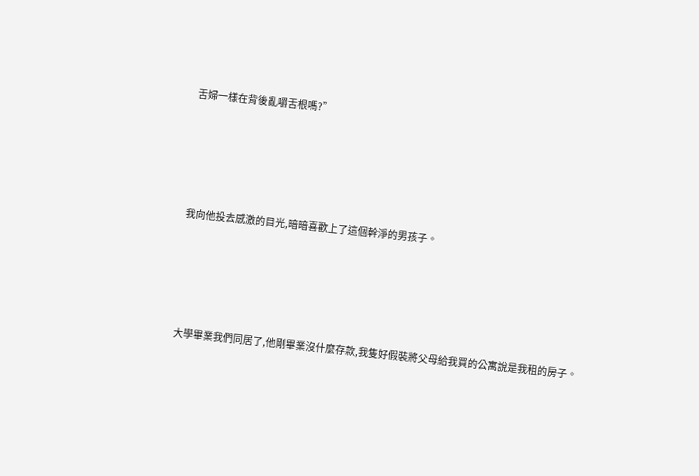舌婦一樣在背後亂嚼舌根嗎?”





我向他投去感激的目光,暗暗喜歡上了這個幹淨的男孩子。





大學畢業我們同居了,他剛畢業沒什麼存款,我隻好假裝將父母給我買的公寓說是我租的房子。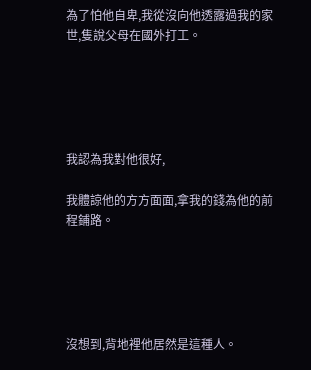為了怕他自卑,我從沒向他透露過我的家世,隻說父母在國外打工。





我認為我對他很好,

我體諒他的方方面面,拿我的錢為他的前程鋪路。





沒想到,背地裡他居然是這種人。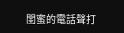閨蜜的電話聲打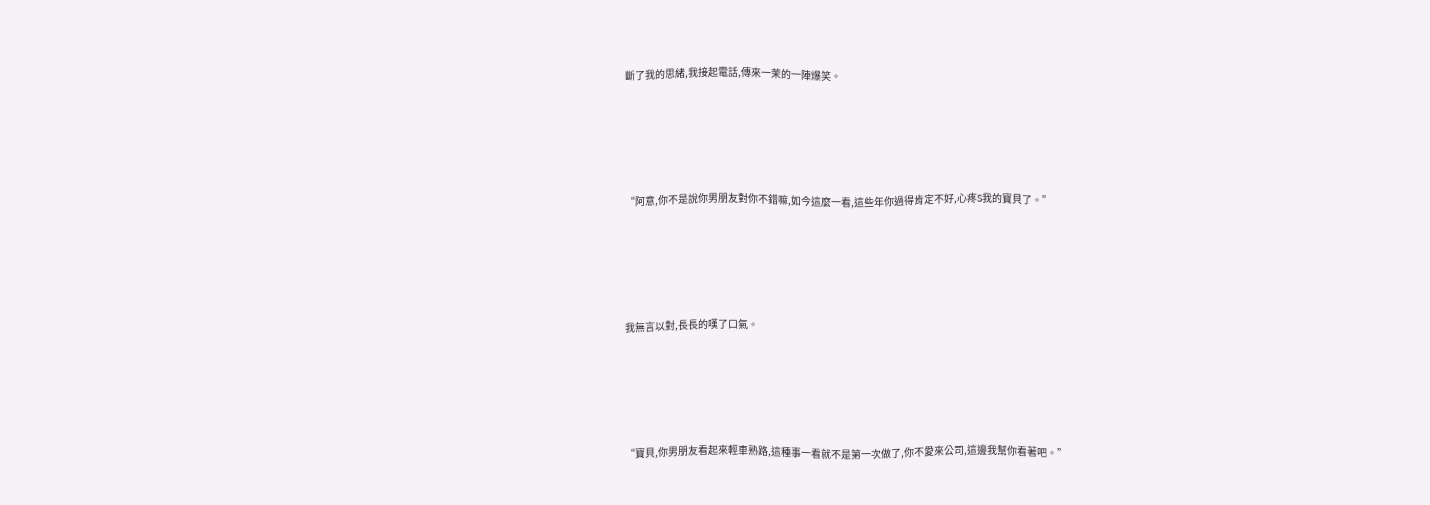斷了我的思緒,我接起電話,傳來一茉的一陣爆笑。





“阿意,你不是說你男朋友對你不錯嘛,如今這麼一看,這些年你過得肯定不好,心疼S我的寶貝了。”





我無言以對,長長的嘆了口氣。





“寶貝,你男朋友看起來輕車熟路,這種事一看就不是第一次做了,你不愛來公司,這邊我幫你看著吧。”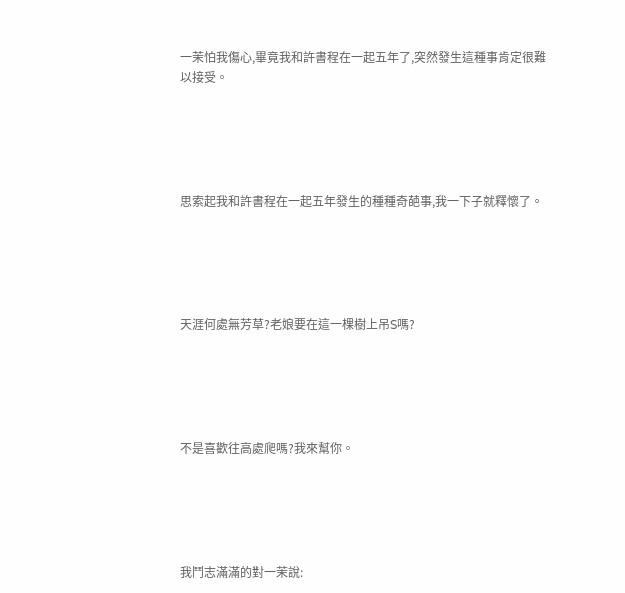一茉怕我傷心,畢竟我和許書程在一起五年了,突然發生這種事肯定很難以接受。





思索起我和許書程在一起五年發生的種種奇葩事,我一下子就釋懷了。





天涯何處無芳草?老娘要在這一棵樹上吊S嗎?





不是喜歡往高處爬嗎?我來幫你。





我鬥志滿滿的對一茉說: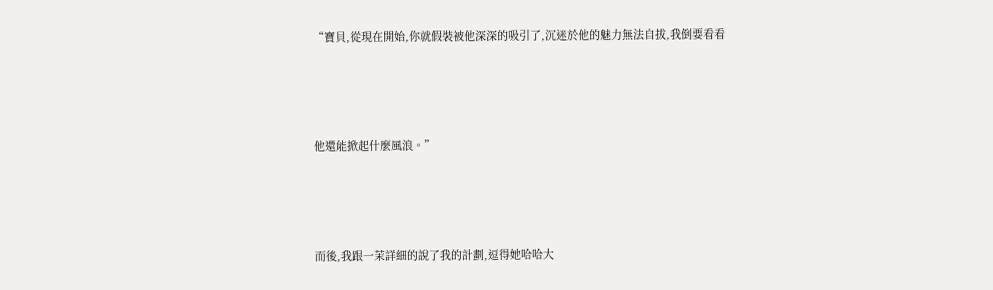“寶貝,從現在開始,你就假裝被他深深的吸引了,沉迷於他的魅力無法自拔,我倒要看看





他還能掀起什麼風浪。”





而後,我跟一茉詳細的說了我的計劃,逗得她哈哈大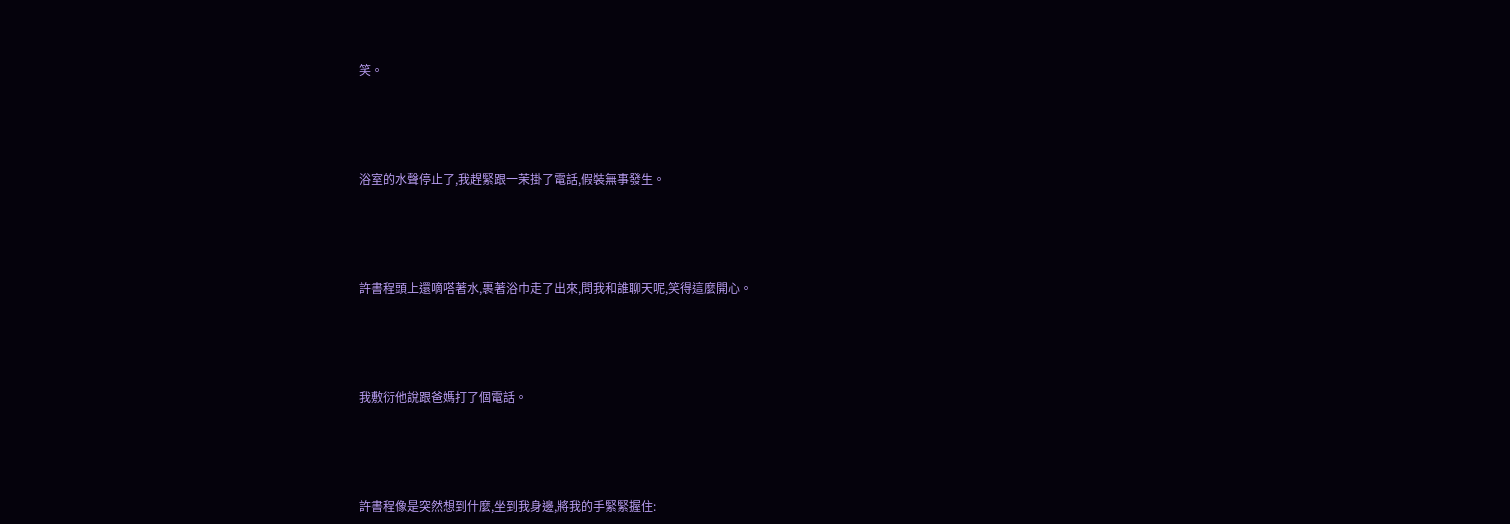笑。





浴室的水聲停止了,我趕緊跟一茉掛了電話,假裝無事發生。





許書程頭上還嘀嗒著水,裹著浴巾走了出來,問我和誰聊天呢,笑得這麼開心。





我敷衍他說跟爸媽打了個電話。





許書程像是突然想到什麼,坐到我身邊,將我的手緊緊握住: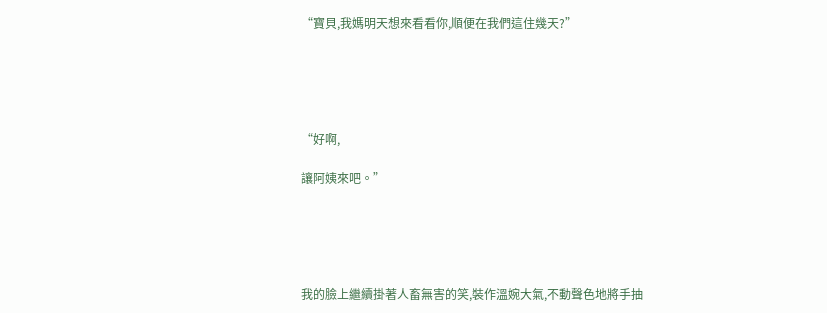“寶貝,我媽明天想來看看你,順便在我們這住幾天?”





“好啊,

讓阿姨來吧。”





我的臉上繼續掛著人畜無害的笑,裝作溫婉大氣,不動聲色地將手抽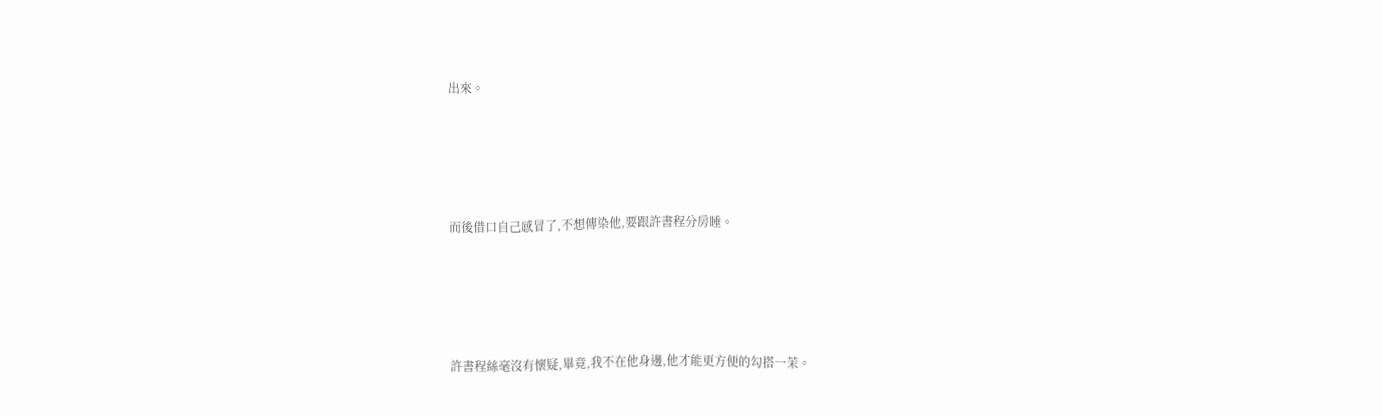出來。





而後借口自己感冒了,不想傳染他,要跟許書程分房睡。





許書程絲毫沒有懷疑,畢竟,我不在他身邊,他才能更方便的勾搭一茉。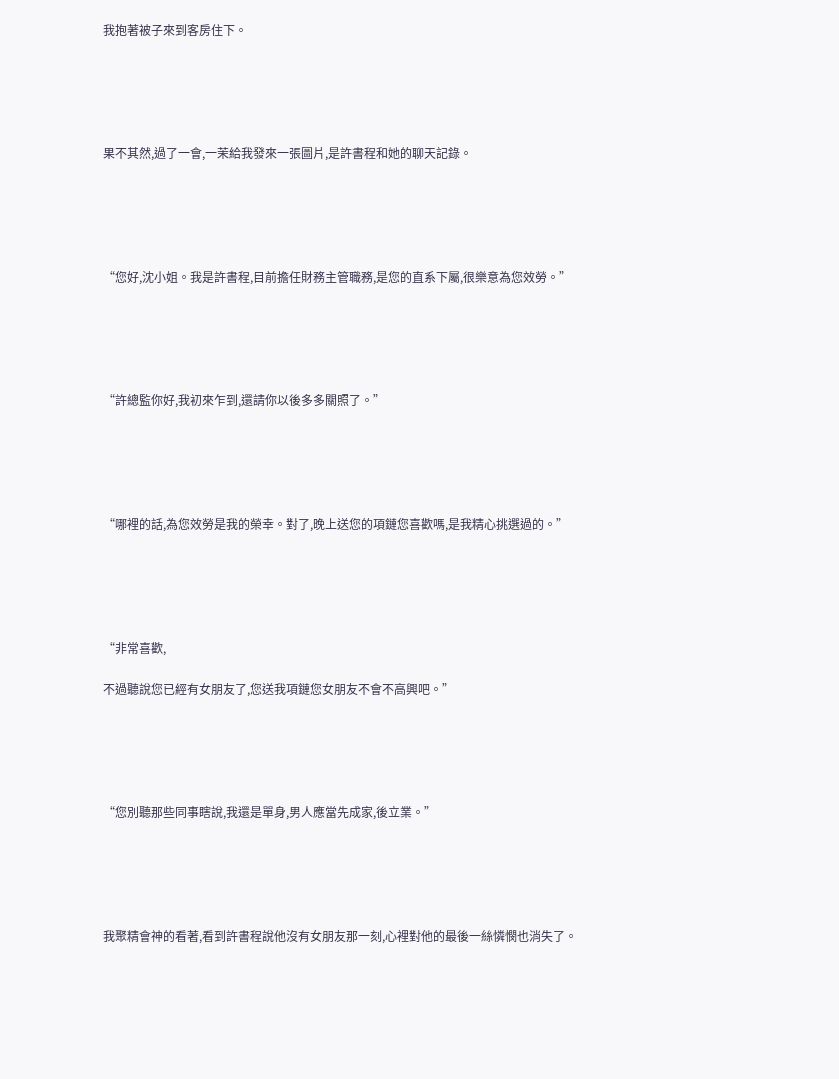我抱著被子來到客房住下。





果不其然,過了一會,一茉給我發來一張圖片,是許書程和她的聊天記錄。





“您好,沈小姐。我是許書程,目前擔任財務主管職務,是您的直系下屬,很樂意為您效勞。”





“許總監你好,我初來乍到,還請你以後多多關照了。”





“哪裡的話,為您效勞是我的榮幸。對了,晚上送您的項鏈您喜歡嗎,是我精心挑選過的。”





“非常喜歡,

不過聽說您已經有女朋友了,您送我項鏈您女朋友不會不高興吧。”





“您別聽那些同事瞎說,我還是單身,男人應當先成家,後立業。”





我聚精會神的看著,看到許書程說他沒有女朋友那一刻,心裡對他的最後一絲憐憫也消失了。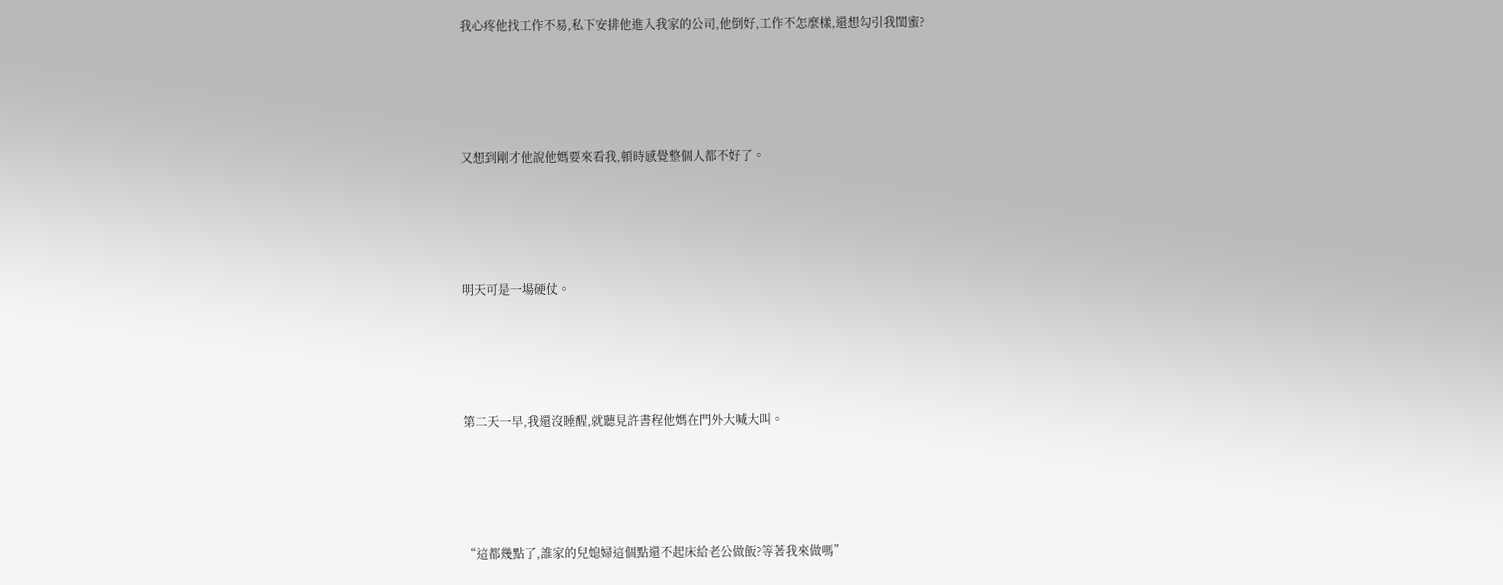我心疼他找工作不易,私下安排他進入我家的公司,他倒好,工作不怎麼樣,還想勾引我閨蜜?





又想到剛才他說他媽要來看我,頓時感覺整個人都不好了。





明天可是一場硬仗。





第二天一早,我還沒睡醒,就聽見許書程他媽在門外大喊大叫。





“這都幾點了,誰家的兒媳婦這個點還不起床給老公做飯?等著我來做嗎”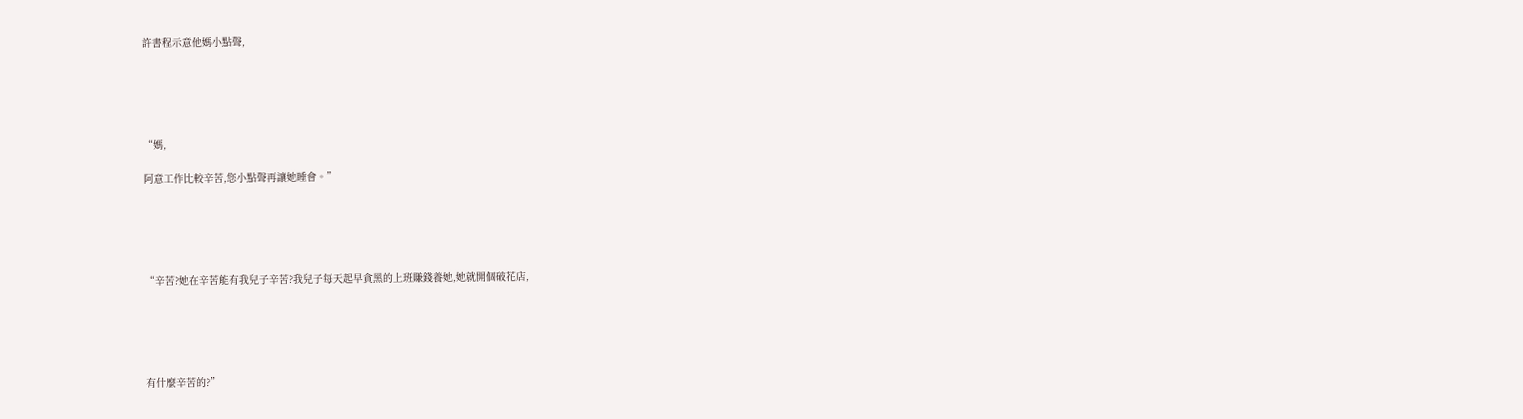許書程示意他媽小點聲,





“媽,

阿意工作比較辛苦,您小點聲再讓她睡會。”





“辛苦?她在辛苦能有我兒子辛苦?我兒子每天起早貪黑的上班賺錢養她,她就開個破花店,





有什麼辛苦的?”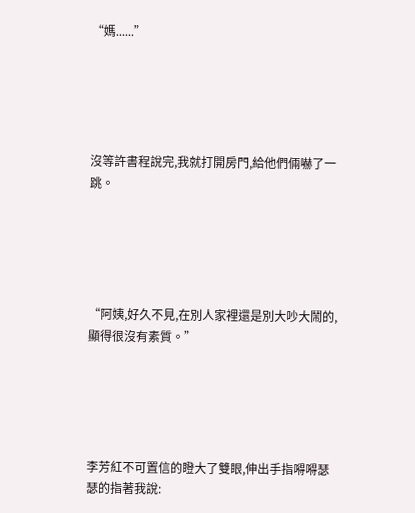“媽......”





沒等許書程說完,我就打開房門,給他們倆嚇了一跳。





“阿姨,好久不見,在別人家裡還是別大吵大鬧的,顯得很沒有素質。”





李芳紅不可置信的瞪大了雙眼,伸出手指嘚嘚瑟瑟的指著我說: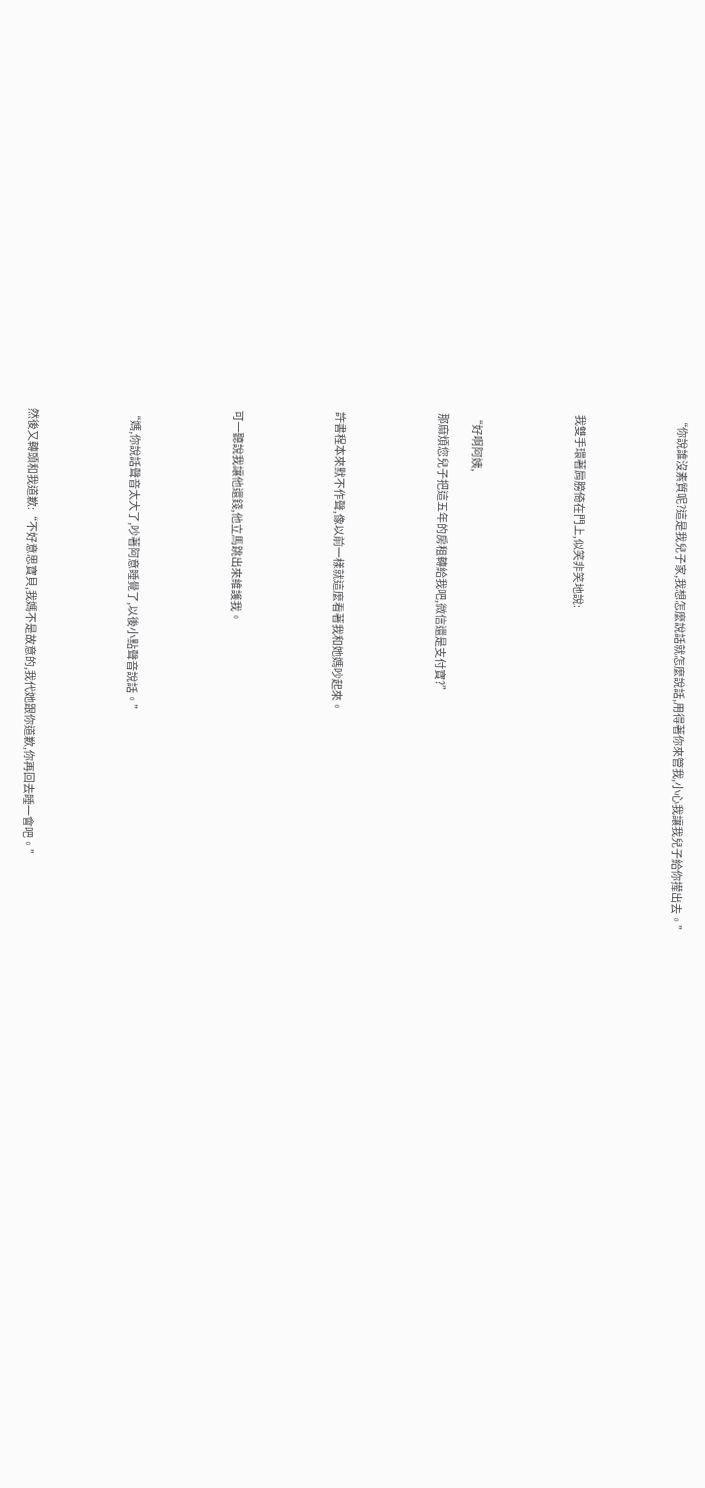“你說誰沒素質呢?這是我兒子家,我想怎麼說話就怎麼說話,用得著你來管我,小心我讓我兒子給你撵出去。”





我雙手環著肩膀倚在門上,似笑非笑地說:





“好啊阿姨,

那麻煩您兒子把這五年的房租轉給我吧,微信還是支付寶?”





許書程本來默不作聲,像以前一樣就這麼看著我和她媽吵起來。





可一聽說我讓他還錢,他立馬跳出來維護我。





“媽,你說話聲音太大了,吵著阿意睡覺了,以後小點聲音說話。”





然後又轉頭和我道歉:“不好意思寶貝,我媽不是故意的,我代她跟你道歉,你再回去睡一會吧。”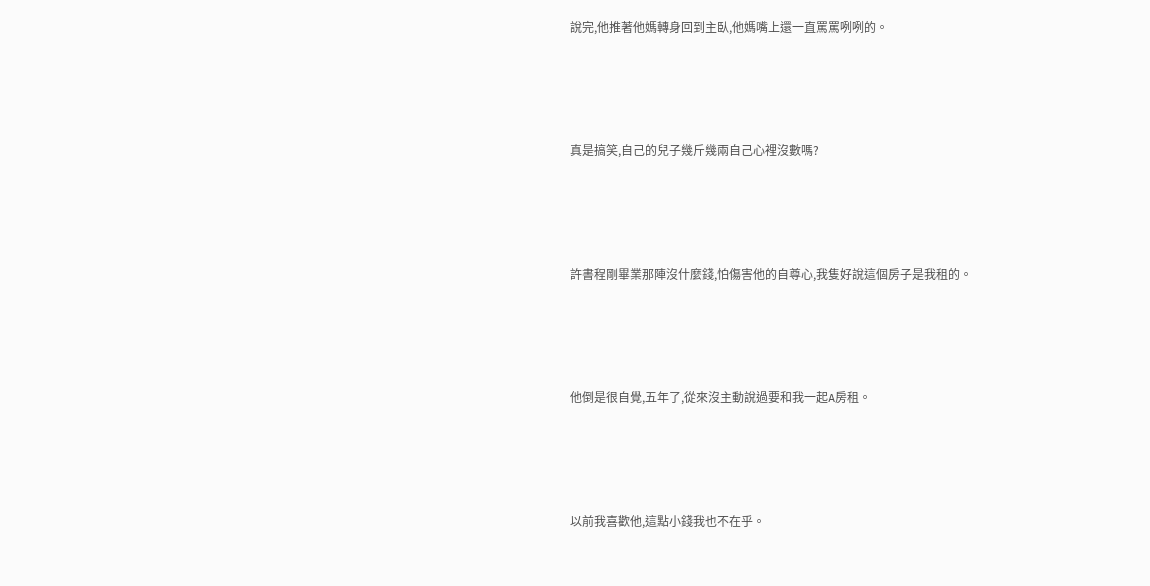說完,他推著他媽轉身回到主臥,他媽嘴上還一直罵罵咧咧的。





真是搞笑,自己的兒子幾斤幾兩自己心裡沒數嗎?





許書程剛畢業那陣沒什麼錢,怕傷害他的自尊心,我隻好說這個房子是我租的。





他倒是很自覺,五年了,從來沒主動說過要和我一起A房租。





以前我喜歡他,這點小錢我也不在乎。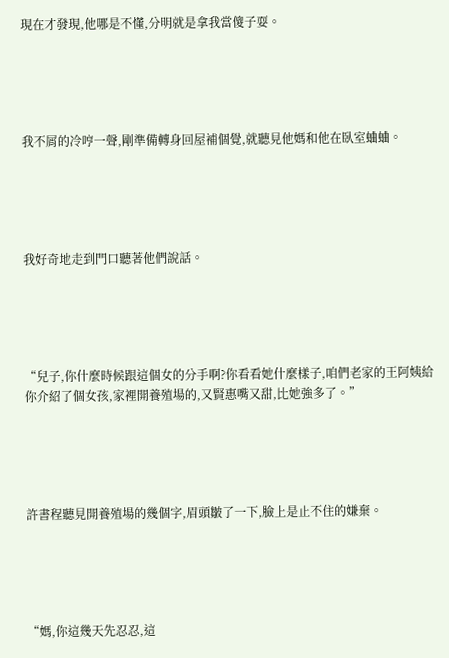現在才發現,他哪是不懂,分明就是拿我當傻子耍。





我不屑的冷哼一聲,剛準備轉身回屋補個覺,就聽見他媽和他在臥室蛐蛐。





我好奇地走到門口聽著他們說話。





“兒子,你什麼時候跟這個女的分手啊?你看看她什麼樣子,咱們老家的王阿姨給你介紹了個女孩,家裡開養殖場的,又賢惠嘴又甜,比她強多了。”





許書程聽見開養殖場的幾個字,眉頭皺了一下,臉上是止不住的嫌棄。





“媽,你這幾天先忍忍,這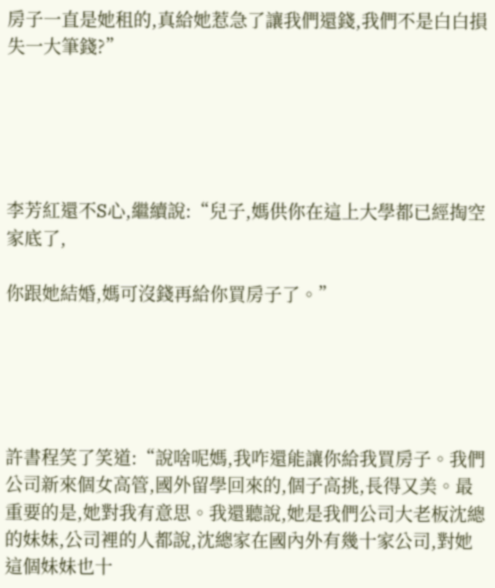房子一直是她租的,真給她惹急了讓我們還錢,我們不是白白損失一大筆錢?”





李芳紅還不S心,繼續說:“兒子,媽供你在這上大學都已經掏空家底了,

你跟她結婚,媽可沒錢再給你買房子了。”





許書程笑了笑道:“說啥呢媽,我咋還能讓你給我買房子。我們公司新來個女高管,國外留學回來的,個子高挑,長得又美。最重要的是,她對我有意思。我還聽說,她是我們公司大老板沈總的妹妹,公司裡的人都說,沈總家在國內外有幾十家公司,對她這個妹妹也十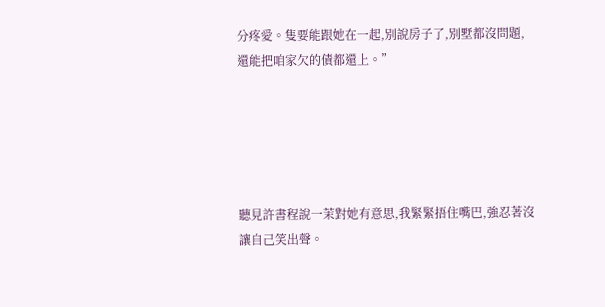分疼愛。隻要能跟她在一起,別說房子了,別墅都沒問題,還能把咱家欠的債都還上。”





聽見許書程說一茉對她有意思,我緊緊捂住嘴巴,強忍著沒讓自己笑出聲。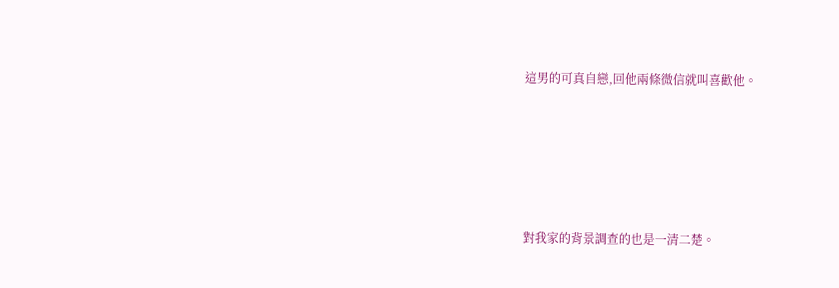這男的可真自戀,回他兩條微信就叫喜歡他。





對我家的背景調查的也是一清二楚。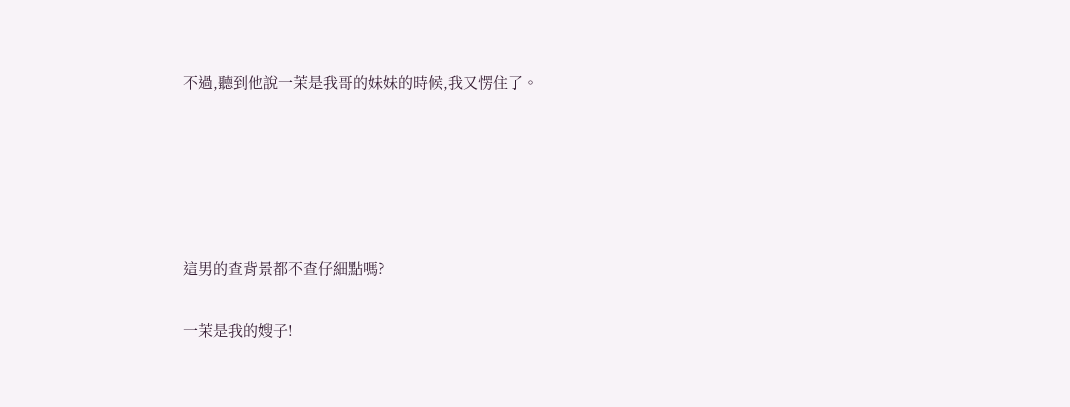不過,聽到他說一茉是我哥的妹妹的時候,我又愣住了。





這男的查背景都不查仔細點嗎?

一茉是我的嫂子!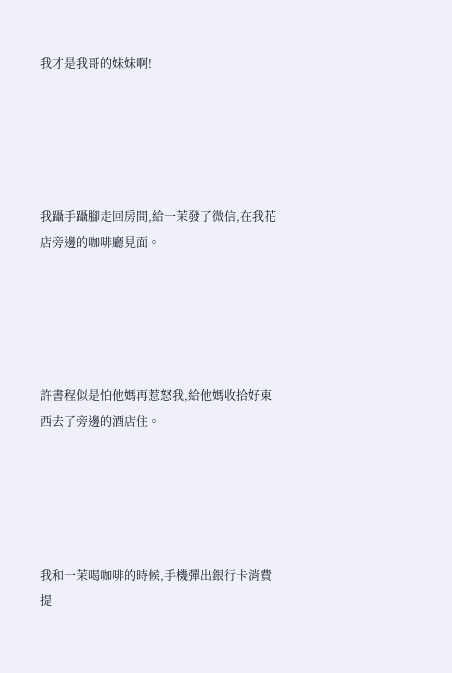我才是我哥的妹妹啊!





我躡手躡腳走回房間,給一茉發了微信,在我花店旁邊的咖啡廳見面。





許書程似是怕他媽再惹怒我,給他媽收拾好東西去了旁邊的酒店住。





我和一茉喝咖啡的時候,手機彈出銀行卡消費提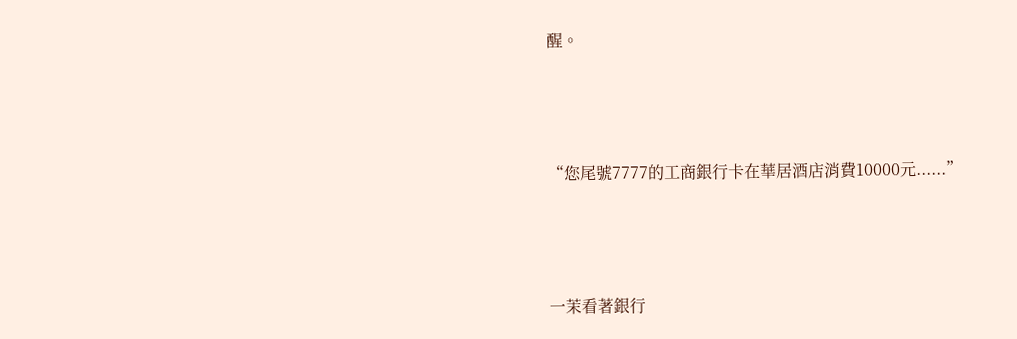醒。





“您尾號7777的工商銀行卡在華居酒店消費10000元......”





一茉看著銀行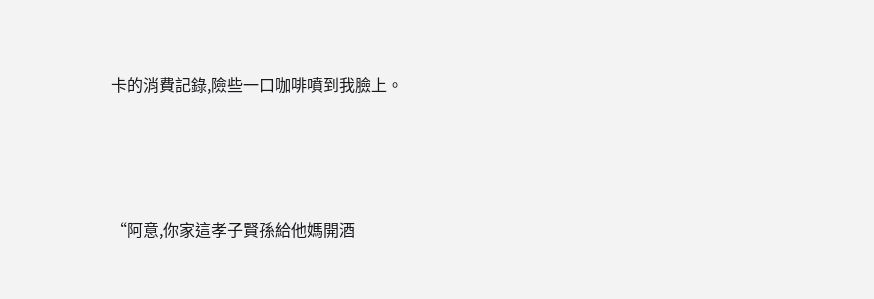卡的消費記錄,險些一口咖啡噴到我臉上。





“阿意,你家這孝子賢孫給他媽開酒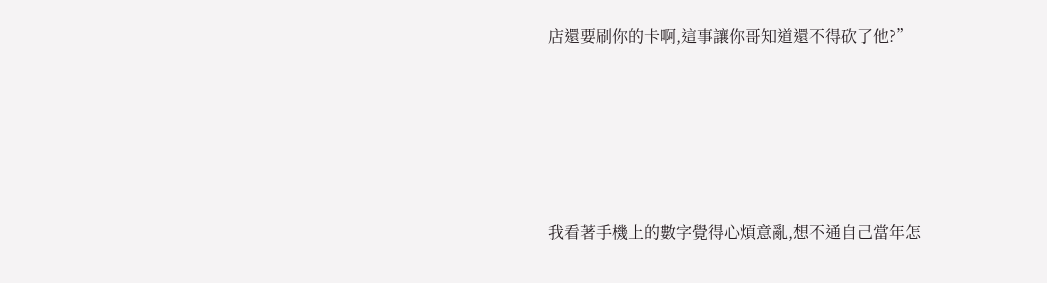店還要刷你的卡啊,這事讓你哥知道還不得砍了他?”





我看著手機上的數字覺得心煩意亂,想不通自己當年怎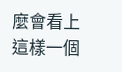麼會看上這樣一個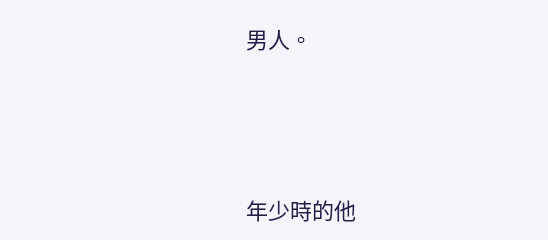男人。





年少時的他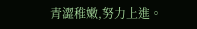青澀稚嫩,努力上進。